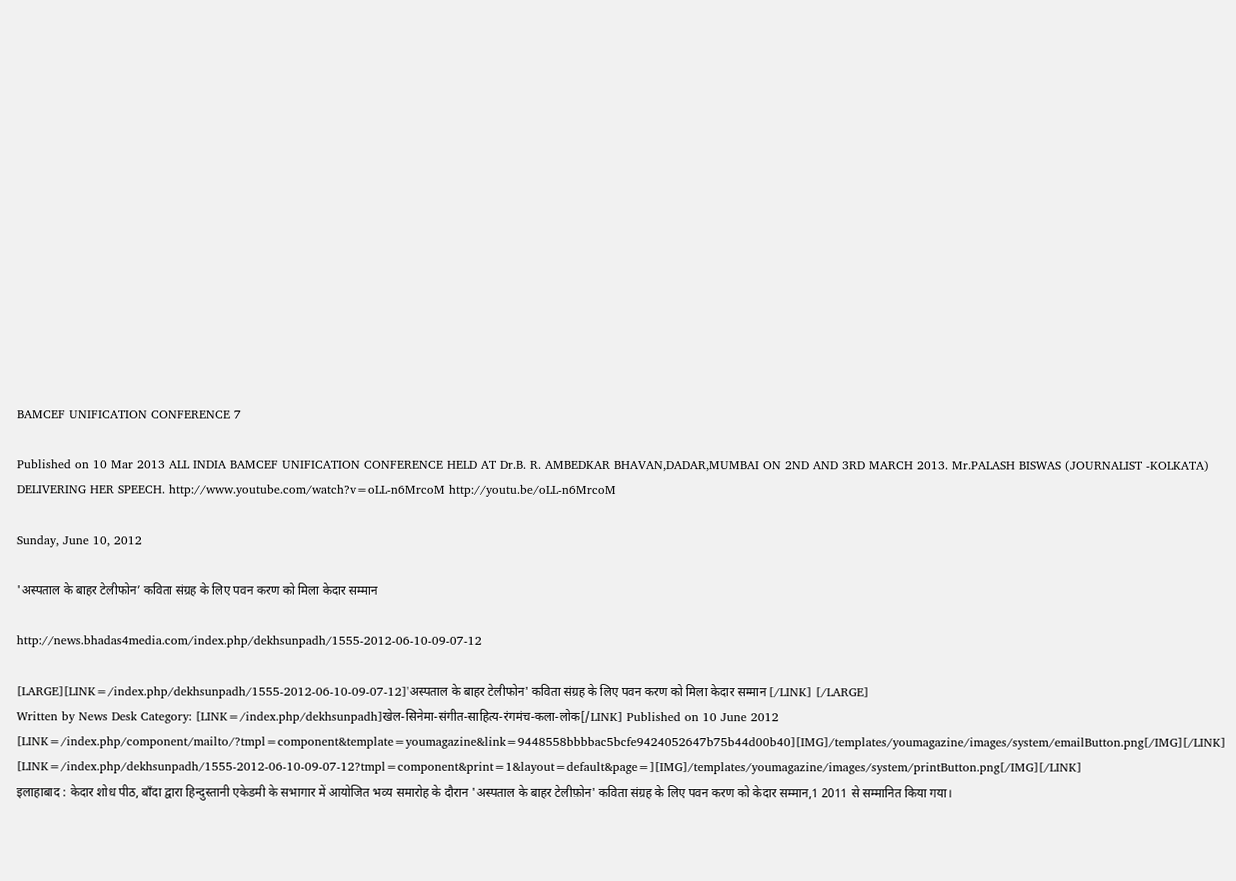BAMCEF UNIFICATION CONFERENCE 7

Published on 10 Mar 2013 ALL INDIA BAMCEF UNIFICATION CONFERENCE HELD AT Dr.B. R. AMBEDKAR BHAVAN,DADAR,MUMBAI ON 2ND AND 3RD MARCH 2013. Mr.PALASH BISWAS (JOURNALIST -KOLKATA) DELIVERING HER SPEECH. http://www.youtube.com/watch?v=oLL-n6MrcoM http://youtu.be/oLL-n6MrcoM

Sunday, June 10, 2012

'अस्‍पताल के बाहर टेलीफोन’ कविता संग्रह के लिए पवन करण को मिला केदार सम्‍मान

http://news.bhadas4media.com/index.php/dekhsunpadh/1555-2012-06-10-09-07-12

[LARGE][LINK=/index.php/dekhsunpadh/1555-2012-06-10-09-07-12]'अस्‍पताल के बाहर टेलीफोन' कविता संग्रह के लिए पवन करण को मिला केदार सम्‍मान [/LINK] [/LARGE]
Written by News Desk Category: [LINK=/index.php/dekhsunpadh]खेल-सिनेमा-संगीत-साहित्य-रंगमंच-कला-लोक[/LINK] Published on 10 June 2012 [LINK=/index.php/component/mailto/?tmpl=component&template=youmagazine&link=9448558bbbbac5bcfe9424052647b75b44d00b40][IMG]/templates/youmagazine/images/system/emailButton.png[/IMG][/LINK] [LINK=/index.php/dekhsunpadh/1555-2012-06-10-09-07-12?tmpl=component&print=1&layout=default&page=][IMG]/templates/youmagazine/images/system/printButton.png[/IMG][/LINK]
इलाहाबाद : केदार शोध पीठ, बॉंदा द्वारा हिन्‍दुस्‍तानी एकेडमी के सभागार में आयोजित भव्‍य समारोह के दौरान 'अस्‍पताल के बाहर टेलीफ़ोन' कविता संग्रह के लिए पवन करण को केदार सम्‍मान,1 2011 से सम्‍मानित किया गया।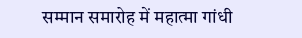सम्‍मान समारोह में महात्‍मा गांधी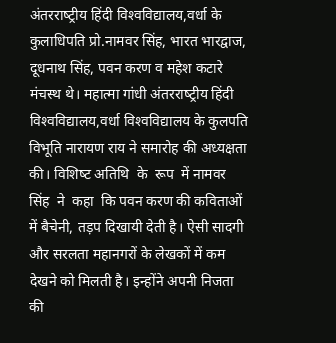अंतरराष्‍ट्रीय हिंदी विश्‍वविद्यालय,वर्धा के कुलाधिपति प्रो.नामवर सिंह, भारत भारद्वाज, दूधनाथ सिंह, पवन करण व महेश कटारे मंचस्‍थ थे। महात्‍मा गांधी अंतरराष्‍ट्रीय हिंदी विश्‍वविद्यालय,वर्धा विश्‍वविद्यालय के कुलपति विभूति नारायण राय ने समारोह की अध्‍यक्षता की। विशिष्‍ट अतिथि  के  रूप  में नामवर सिंह  ने  कहा  कि पवन करण की कविताओं में बैचेनी, तड़प दिखायी देती है। ऐसी सादगी और सरलता महानगरों के लेखकों में कम देखने को मिलती है। इन्‍होंने अपनी निजता की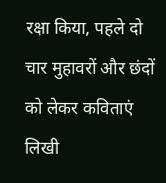रक्षा किया, पहले दो चार मुहावरों और छंदों को लेकर कविताएं लिखी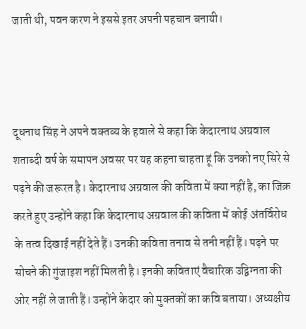जाती थी, पवन करण ने इससे इतर अपनी पहचान बनायी।



दूधनाथ सिंह ने अपने वक्‍तव्‍य के हवाले से कहा कि केदारनाथ अग्रवाल शताब्‍दी वर्ष के समापन अवसर पर यह कहना चाहता हूं कि उनको नए सिरे से पढ़ने की जरूरत है। केदारनाथ अग्रवाल की कविता में क्‍या नहीं है, का जिक्र करते हुए उन्‍होंने कहा कि केदारनाथ अग्रवाल की कविता में कोई अंतर्विरोध के तत्‍व दिखाई नहीं देते हैं। उनकी कविता तनाव से तनी नहीं हैं। पढ़ने पर सोचने की गुंजाइश नहीं मिलती है। इनकी कविताएं वैचारिक उद्विग्‍नता की ओर नहीं ले जाती हैं। उन्‍होंने केदार को मुक्‍तकों का कवि बताया। अध्‍यक्षीय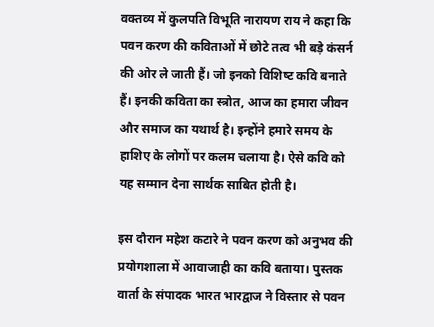वक्‍तव्‍य में कुलपति विभूति नारायण राय ने कहा कि पवन करण की कविताओं में छोटे तत्‍व भी बड़े कंसर्न की ओर ले जाती हैं। जो इनको विशिष्‍ट कवि बनाते हैं। इनकी कविता का स्‍त्रोत, आज का हमारा जीवन और समाज का यथार्थ है। इन्‍होंने हमारे समय के हाशिए के लोगों पर कलम चलाया है। ऐसे कवि को यह सम्‍मान देना सार्थक साबित होती है।

इस दौरान महेश कटारे ने पवन करण को अनुभव की प्रयोगशाला में आवाजाही का कवि बताया। पुस्‍तक वार्ता के संपादक भारत भारद्वाज ने विस्‍तार से पवन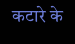कटारे के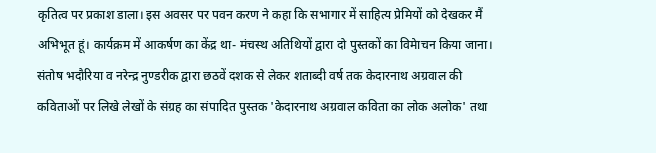कृतित्‍व पर प्रकाश डाला। इस अवसर पर पवन करण ने कहा कि सभागार में साहित्‍य प्रेमियों को देखकर मैं अभिभूत हूं। कार्यक्रम में आकर्षण का केंद्र था- मंचस्‍थ अतिथियों द्वारा दो पुस्‍तकों का विमेाचन किया जाना। संतोष भदौरिया व नरेन्‍द्र नुण्‍डरीक द्वारा छठवें दशक से लेकर शताब्‍दी वर्ष तक केदारनाथ अग्रवाल की कविताओं पर लिखे लेखों के संग्रह का संपादित पुस्‍तक 'केदारनाथ अग्रवाल कविता का लोक अलोक' तथा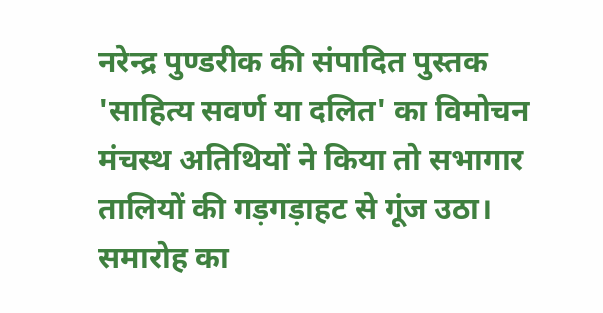नरेन्‍द्र पुण्‍डरीक की संपादित पुस्‍तक 'साहित्‍य सवर्ण या दलित' का विमोचन मंचस्‍थ अतिथियों ने किया तो सभागार तालियों की गड़गड़ाहट से गूंज उठा। समारोह का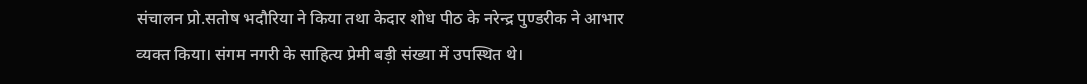संचालन प्रो.सतोष भदौरिया ने किया तथा केदार शोध पीठ के नरेन्‍द्र पुण्‍डरीक ने आभार व्‍यक्‍त किया। संगम नगरी के साहित्‍य प्रेमी बड़ी संख्‍या में उपस्थित थे।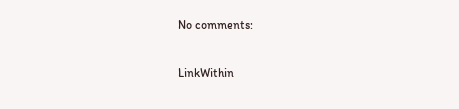No comments:

LinkWithin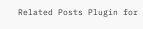Related Posts Plugin for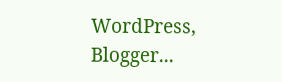WordPress, Blogger...